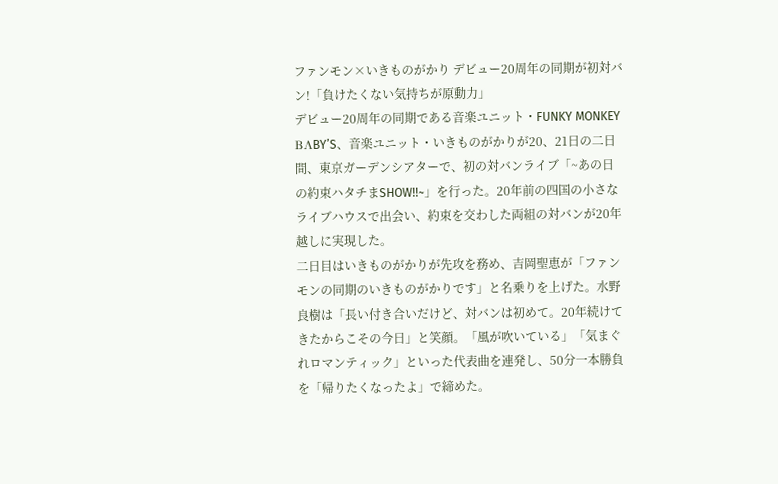ファンモン×いきものがかり デビュー20周年の同期が初対バン!「負けたくない気持ちが原動力」
デビュー20周年の同期である音楽ユニット・FUNKY MONKEY BΛBY’S、音楽ユニット・いきものがかりが20、21日の二日間、東京ガーデンシアターで、初の対バンライブ「~あの日の約束ハタチまSHOW!!~」を行った。20年前の四国の小さなライブハウスで出会い、約束を交わした両組の対バンが20年越しに実現した。
二日目はいきものがかりが先攻を務め、吉岡聖恵が「ファンモンの同期のいきものがかりです」と名乗りを上げた。水野良樹は「長い付き合いだけど、対バンは初めて。20年続けてきたからこその今日」と笑顔。「風が吹いている」「気まぐれロマンティック」といった代表曲を連発し、50分一本勝負を「帰りたくなったよ」で締めた。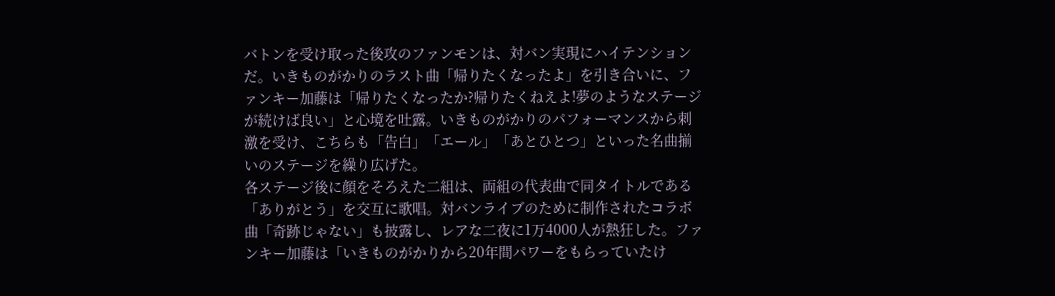バトンを受け取った後攻のファンモンは、対バン実現にハイテンションだ。いきものがかりのラスト曲「帰りたくなったよ」を引き合いに、ファンキー加藤は「帰りたくなったか?帰りたくねえよ!夢のようなステージが続けば良い」と心境を吐露。いきものがかりのパフォーマンスから刺激を受け、こちらも「告白」「エール」「あとひとつ」といった名曲揃いのステージを繰り広げた。
各ステージ後に顔をそろえた二組は、両組の代表曲で同タイトルである「ありがとう」を交互に歌唱。対バンライブのために制作されたコラボ曲「奇跡じゃない」も披露し、レアな二夜に1万4000人が熱狂した。ファンキー加藤は「いきものがかりから20年間パワーをもらっていたけ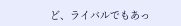ど、ライバルでもあっ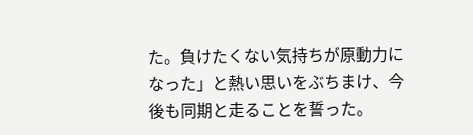た。負けたくない気持ちが原動力になった」と熱い思いをぶちまけ、今後も同期と走ることを誓った。